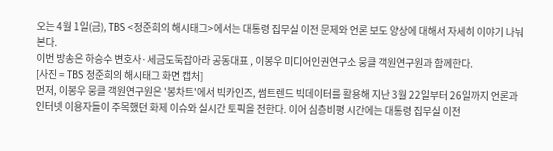오는 4월 1일(금), TBS <정준희의 해시태그>에서는 대통령 집무실 이전 문제와 언론 보도 양상에 대해서 자세히 이야기 나눠본다.
이번 방송은 하승수 변호사·세금도둑잡아라 공동대표 , 이봉우 미디어인권연구소 뭉클 객원연구원과 함께한다.
[사진 = TBS 정준희의 해시태그 화면 캡처]
먼저, 이봉우 뭉클 객원연구원은 '봉차트'에서 빅카인즈, 썸트렌드 빅데이터를 활용해 지난 3월 22일부터 26일까지 언론과 인터넷 이용자들이 주목했던 화제 이슈와 실시간 토픽을 전한다. 이어 심층비평 시간에는 대통령 집무실 이전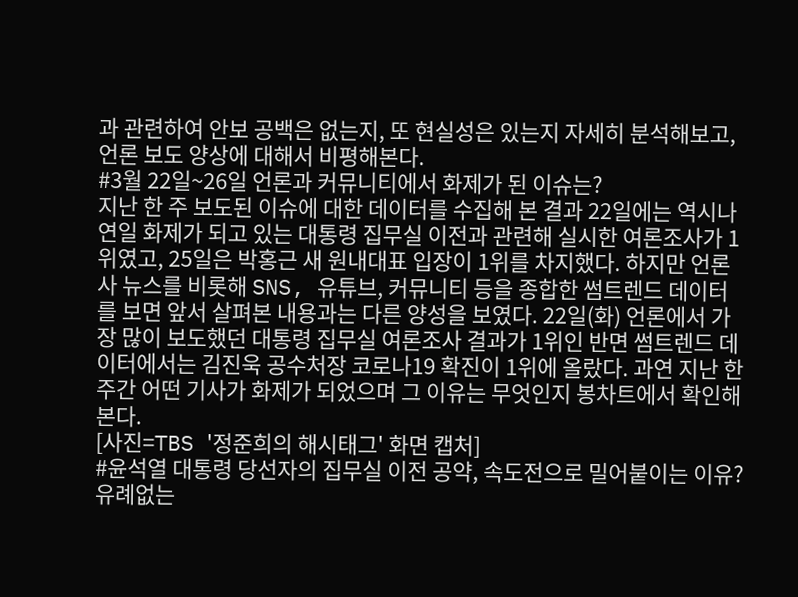과 관련하여 안보 공백은 없는지, 또 현실성은 있는지 자세히 분석해보고, 언론 보도 양상에 대해서 비평해본다.
#3월 22일~26일 언론과 커뮤니티에서 화제가 된 이슈는?
지난 한 주 보도된 이슈에 대한 데이터를 수집해 본 결과 22일에는 역시나 연일 화제가 되고 있는 대통령 집무실 이전과 관련해 실시한 여론조사가 1위였고, 25일은 박홍근 새 원내대표 입장이 1위를 차지했다. 하지만 언론사 뉴스를 비롯해 SNS, 유튜브, 커뮤니티 등을 종합한 썸트렌드 데이터를 보면 앞서 살펴본 내용과는 다른 양성을 보였다. 22일(화) 언론에서 가장 많이 보도했던 대통령 집무실 여론조사 결과가 1위인 반면 썸트렌드 데이터에서는 김진욱 공수처장 코로나19 확진이 1위에 올랐다. 과연 지난 한 주간 어떤 기사가 화제가 되었으며 그 이유는 무엇인지 봉차트에서 확인해 본다.
[사진=TBS '정준희의 해시태그' 화면 캡처]
#윤석열 대통령 당선자의 집무실 이전 공약, 속도전으로 밀어붙이는 이유?
유례없는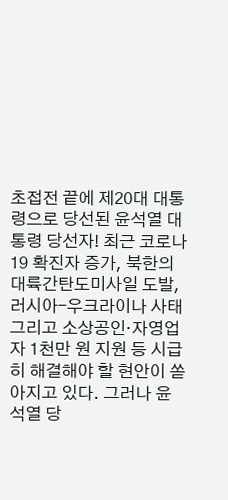초접전 끝에 제20대 대통령으로 당선된 윤석열 대통령 당선자! 최근 코로나19 확진자 증가, 북한의 대륙간탄도미사일 도발,
러시아-우크라이나 사태 그리고 소상공인·자영업자 1천만 원 지원 등 시급히 해결해야 할 현안이 쏟아지고 있다. 그러나 윤석열 당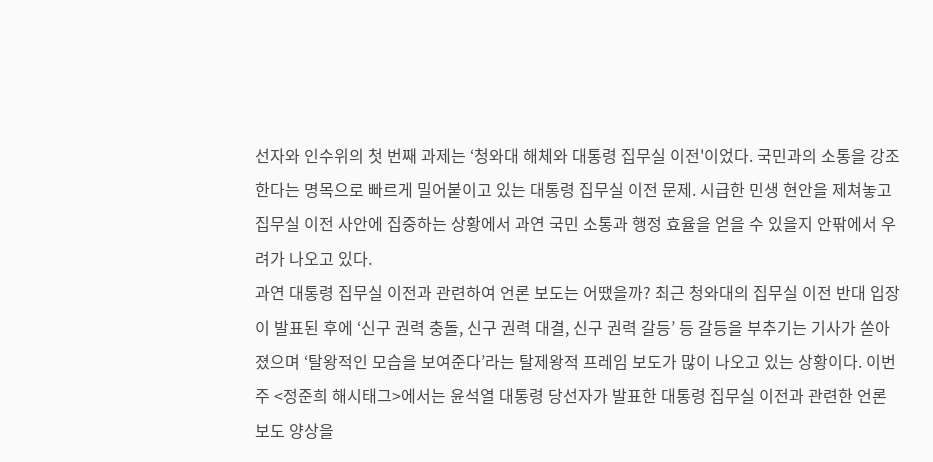선자와 인수위의 첫 번째 과제는 ‘청와대 해체와 대통령 집무실 이전'이었다. 국민과의 소통을 강조한다는 명목으로 빠르게 밀어붙이고 있는 대통령 집무실 이전 문제. 시급한 민생 현안을 제쳐놓고 집무실 이전 사안에 집중하는 상황에서 과연 국민 소통과 행정 효율을 얻을 수 있을지 안팎에서 우려가 나오고 있다.
과연 대통령 집무실 이전과 관련하여 언론 보도는 어땠을까? 최근 청와대의 집무실 이전 반대 입장이 발표된 후에 ‘신구 권력 충돌, 신구 권력 대결, 신구 권력 갈등’ 등 갈등을 부추기는 기사가 쏟아졌으며 ‘탈왕적인 모습을 보여준다’라는 탈제왕적 프레임 보도가 많이 나오고 있는 상황이다. 이번주 <정준희 해시태그>에서는 윤석열 대통령 당선자가 발표한 대통령 집무실 이전과 관련한 언론 보도 양상을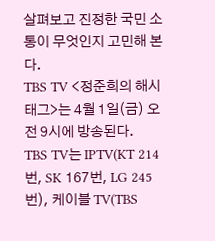살펴보고 진정한 국민 소통이 무엇인지 고민해 본다.
TBS TV <정준희의 해시태그>는 4월 1일(금) 오전 9시에 방송된다.
TBS TV는 IPTV(KT 214번, SK 167번, LG 245번), 케이블 TV(TBS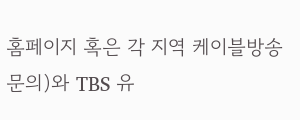홈페이지 혹은 각 지역 케이블방송 문의)와 TBS 유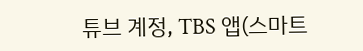튜브 계정, TBS 앱(스마트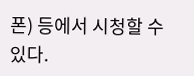폰) 등에서 시청할 수 있다.